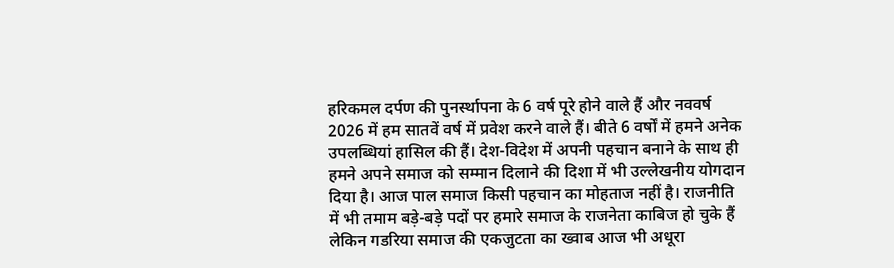हरिकमल दर्पण की पुनर्स्थापना के 6 वर्ष पूरे होने वाले हैं और नववर्ष 2026 में हम सातवें वर्ष में प्रवेश करने वाले हैं। बीते 6 वर्षों में हमने अनेक उपलब्धियां हासिल की हैं। देश-विदेश में अपनी पहचान बनाने के साथ ही हमने अपने समाज को सम्मान दिलाने की दिशा में भी उल्लेखनीय योगदान दिया है। आज पाल समाज किसी पहचान का मोहताज नहीं है। राजनीति में भी तमाम बड़े-बड़े पदों पर हमारे समाज के राजनेता काबिज हो चुके हैं लेकिन गडरिया समाज की एकजुटता का ख्वाब आज भी अधूरा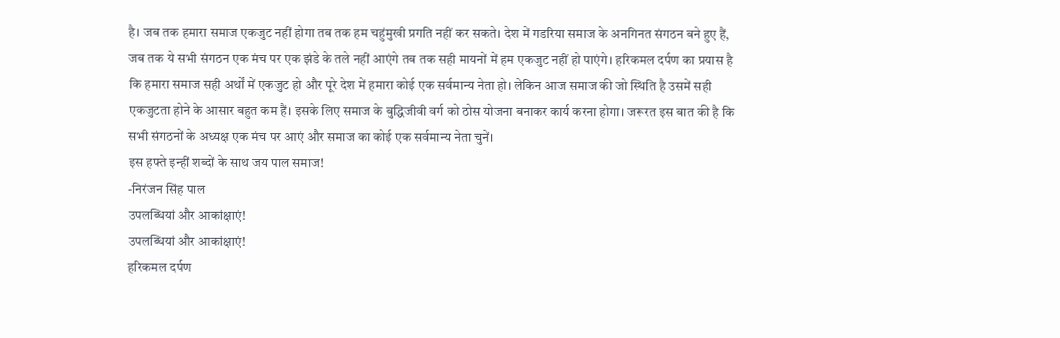है। जब तक हमारा समाज एकजुट नहीं होगा तब तक हम चहुंमुखी प्रगति नहीं कर सकते। देश में गडरिया समाज के अनगिनत संगठन बने हुए हैं, जब तक ये सभी संगठन एक मंच पर एक झंडे के तले नहीं आएंगे तब तक सही मायनों में हम एकजुट नहीं हो पाएंगे। हरिकमल दर्पण का प्रयास है कि हमारा समाज सही अर्थों में एकजुट हो और पूरे देश में हमारा कोई एक सर्वमान्य नेता हो। लेकिन आज समाज की जो स्थिति है उसमें सही एकजुटता होने के आसार बहुत कम हैं। इसके लिए समाज के बुद्धिजीवी वर्ग को ठोस योजना बनाकर कार्य करना होगा। जरूरत इस बात की है कि सभी संगठनों के अध्यक्ष एक मंच पर आएं और समाज का कोई एक सर्वमान्य नेता चुनें।
इस हफ्ते इन्हीं शब्दों के साथ जय पाल समाज!
-निरंजन सिंह पाल
उपलब्धियां और आकांक्षाएं!
उपलब्धियां और आकांक्षाएं!
हरिकमल दर्पण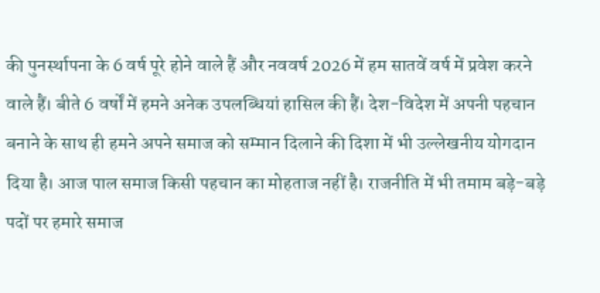की पुनर्स्थापना के 6 वर्ष पूरे होने वाले हैं और नववर्ष 2026 में हम सातवें वर्ष में प्रवेश करने वाले हैं। बीते 6 वर्षों में हमने अनेक उपलब्धियां हासिल की हैं। देश-विदेश में अपनी पहचान बनाने के साथ ही हमने अपने समाज को सम्मान दिलाने की दिशा में भी उल्लेखनीय योगदान दिया है। आज पाल समाज किसी पहचान का मोहताज नहीं है। राजनीति में भी तमाम बड़े-बड़े पदों पर हमारे समाज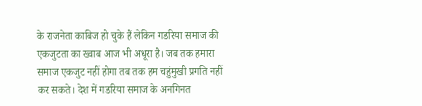के राजनेता काबिज हो चुके हैं लेकिन गडरिया समाज की एकजुटता का ख्वाब आज भी अधूरा है। जब तक हमारा समाज एकजुट नहीं होगा तब तक हम चहुंमुखी प्रगति नहीं कर सकते। देश में गडरिया समाज के अनगिनत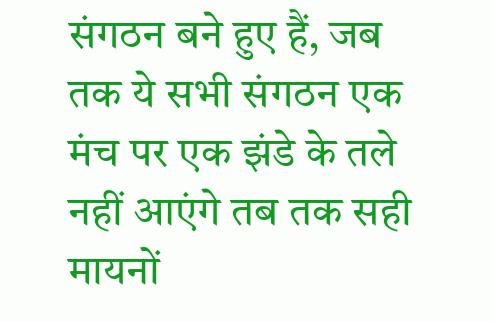संगठन बने हुए हैं, जब तक ये सभी संगठन एक मंच पर एक झंडे के तले नहीं आएंगे तब तक सही मायनों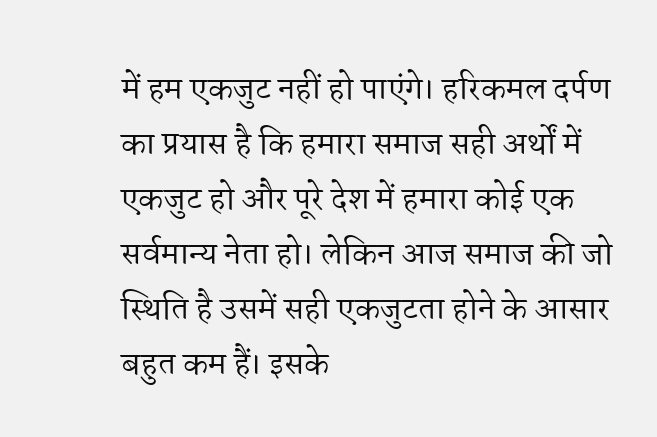में हम एकजुट नहीं हो पाएंगे। हरिकमल दर्पण का प्रयास है कि हमारा समाज सही अर्थों में एकजुट हो और पूरे देश में हमारा कोई एक सर्वमान्य नेता हो। लेकिन आज समाज की जो स्थिति है उसमें सही एकजुटता होने के आसार बहुत कम हैं। इसके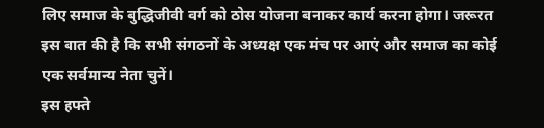लिए समाज के बुद्धिजीवी वर्ग को ठोस योजना बनाकर कार्य करना होगा। जरूरत इस बात की है कि सभी संगठनों के अध्यक्ष एक मंच पर आएं और समाज का कोई एक सर्वमान्य नेता चुनें।
इस हफ्ते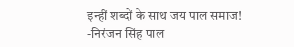इन्हीं शब्दों के साथ जय पाल समाज!
-निरंजन सिंह पाल